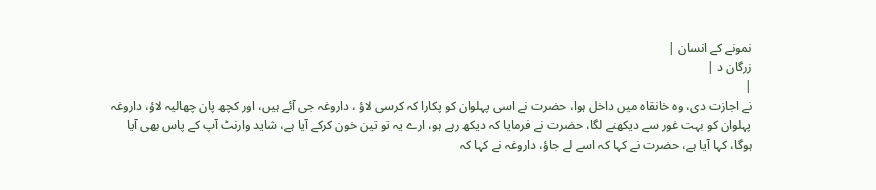نمونے کے انسان |
زرگان د |
|
نے اجازت دی، وہ خانقاہ میں داخل ہوا، حضرت نے اسی پہلوان کو پکارا کہ کرسی لاؤ ، داروغہ جی آئے ہیں، اور کچھ پان چھالیہ لاؤ، داروغہ پہلوان کو بہت غور سے دیکھنے لگا، حضرت نے فرمایا کہ دیکھ رہے ہو، ارے یہ تو تین خون کرکے آیا ہے، شاید وارنٹ آپ کے پاس بھی آیا ہوگا، کہا آیا ہے، حضرت نے کہا کہ اسے لے جاؤ، داروغہ نے کہا کہ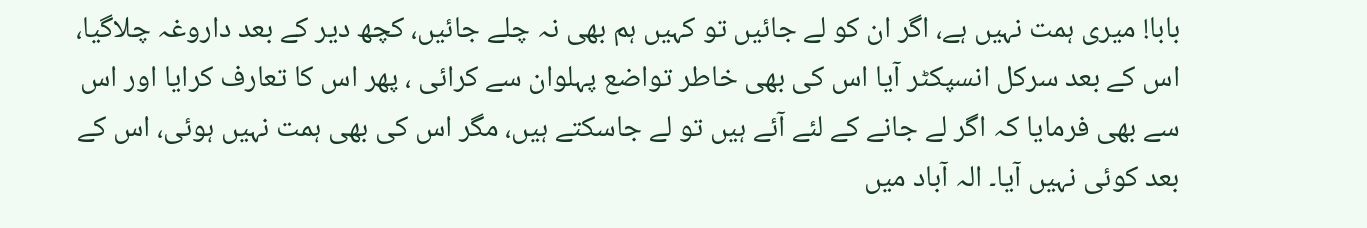بابا! میری ہمت نہیں ہے، اگر ان کو لے جائیں تو کہیں ہم بھی نہ چلے جائیں، کچھ دیر کے بعد داروغہ چلاگیا، اس کے بعد سرکل انسپکٹر آیا اس کی بھی خاطر تواضع پہلوان سے کرائی ، پھر اس کا تعارف کرایا اور اس سے بھی فرمایا کہ اگر لے جانے کے لئے آئے ہیں تو لے جاسکتے ہیں، مگر اس کی بھی ہمت نہیں ہوئی، اس کے بعد کوئی نہیں آیا۔ الہ آباد میں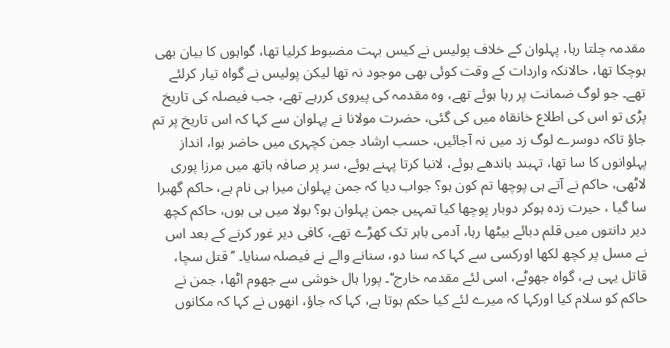مقدمہ چلتا رہا، پہلوان کے خلاف پولیس نے کیس بہت مضبوط کرلیا تھا، گواہوں کا بیان بھی ہوچکا تھا، حالانکہ واردات کے وقت کوئی بھی موجود نہ تھا لیکن پولیس نے گواہ تیار کرلئے تھے۔ جو لوگ ضمانت پر رہا ہوئے تھے، وہ مقدمہ کی پیروی کررہے تھے، جب فیصلہ کی تاریخ پڑی تو اس کی اطلاع خانقاہ میں کی گئی، حضرت مولانا نے پہلوان سے کہا کہ اس تاریخ پر تم جاؤ تاکہ دوسرے لوگ زد میں نہ آجائیں، حسب ارشاد جمن کچہری میں حاضر ہوا، انداز پہلوانوں کا سا تھا، تہبند باندھے ہوئے، لانبا کرتا پہنے ہوئے، سر پر صافہ ہاتھ میں مرزا پوری لاٹھی، حاکم نے آتے ہی پوچھا تم کون ہو؟ جواب دیا کہ جمن پہلوان میرا ہی نام ہے، حاکم گھبرا سا گیا ، حیرت زدہ ہوکر دوبار پوچھا کیا تمہیں جمن پہلوان ہو؟ بولا میں ہی ہوں، حاکم کچھ دیر دانتوں میں قلم دبائے بیٹھا رہا، آدمی باہر تک کھڑے تھے، کافی دیر غور کرنے کے بعد اس نے مسل پر کچھ لکھا اورکسی سے کہا کہ سنا دو، سنانے والے نے فیصلہ سنایا۔ ’’قتل سچا، قاتل یہی ہے، گواہ جھوٹے، اسی لئے مقدمہ خارج‘‘۔ پورا ہال خوشی سے جھوم اٹھا، جمن نے حاکم کو سلام کیا اورکہا کہ میرے لئے کیا حکم ہوتا ہے، کہا کہ جاؤ، انھوں نے کہا کہ مکانوں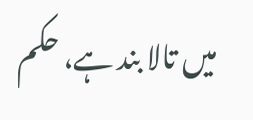میں تالا بند ہے، حکم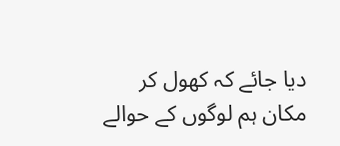دیا جائے کہ کھول کر مکان ہم لوگوں کے حوالے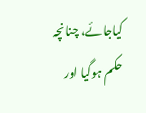کیاجائے، چنانچہ حکم ہوگیا اور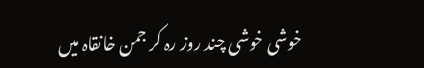خوشی خوشی چند روز رہ کر جمن خانقاہ میں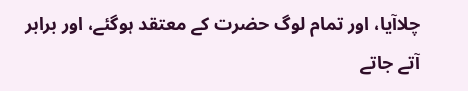چلاآیا، اور تمام لوگ حضرت کے معتقد ہوگئے، اور برابر آتے جاتے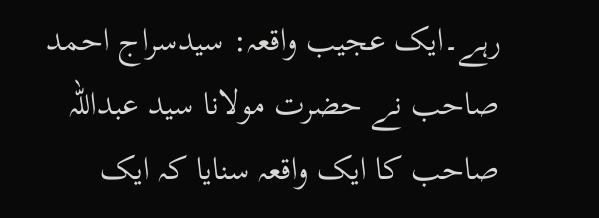رہے۔ایک عجیب واقعہ: سیدسراج احمد صاحب نے حضرت مولانا سید عبداللہ صاحب کا ایک واقعہ سنایا کہ ایک